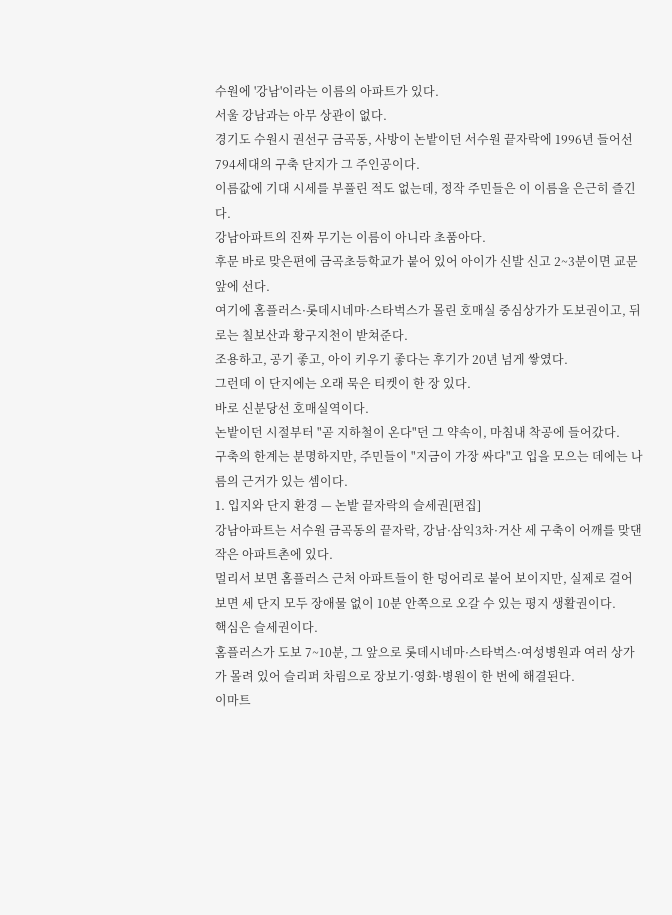수원에 '강남'이라는 이름의 아파트가 있다.
서울 강남과는 아무 상관이 없다.
경기도 수원시 권선구 금곡동, 사방이 논밭이던 서수원 끝자락에 1996년 들어선 794세대의 구축 단지가 그 주인공이다.
이름값에 기대 시세를 부풀린 적도 없는데, 정작 주민들은 이 이름을 은근히 즐긴다.
강남아파트의 진짜 무기는 이름이 아니라 초품아다.
후문 바로 맞은편에 금곡초등학교가 붙어 있어 아이가 신발 신고 2~3분이면 교문 앞에 선다.
여기에 홈플러스·롯데시네마·스타벅스가 몰린 호매실 중심상가가 도보권이고, 뒤로는 칠보산과 황구지천이 받쳐준다.
조용하고, 공기 좋고, 아이 키우기 좋다는 후기가 20년 넘게 쌓였다.
그런데 이 단지에는 오래 묵은 티켓이 한 장 있다.
바로 신분당선 호매실역이다.
논밭이던 시절부터 "곧 지하철이 온다"던 그 약속이, 마침내 착공에 들어갔다.
구축의 한계는 분명하지만, 주민들이 "지금이 가장 싸다"고 입을 모으는 데에는 나름의 근거가 있는 셈이다.
1. 입지와 단지 환경 — 논밭 끝자락의 슬세권[편집]
강남아파트는 서수원 금곡동의 끝자락, 강남·삼익3차·거산 세 구축이 어깨를 맞댄 작은 아파트촌에 있다.
멀리서 보면 홈플러스 근처 아파트들이 한 덩어리로 붙어 보이지만, 실제로 걸어보면 세 단지 모두 장애물 없이 10분 안쪽으로 오갈 수 있는 평지 생활권이다.
핵심은 슬세권이다.
홈플러스가 도보 7~10분, 그 앞으로 롯데시네마·스타벅스·여성병원과 여러 상가가 몰려 있어 슬리퍼 차림으로 장보기·영화·병원이 한 번에 해결된다.
이마트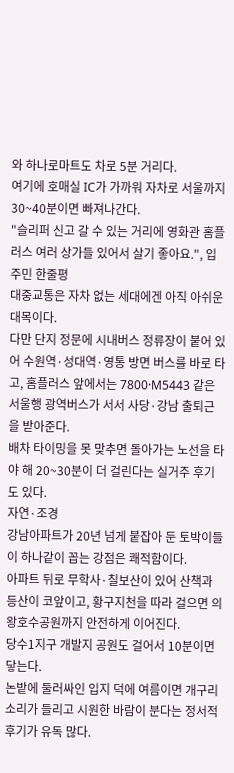와 하나로마트도 차로 5분 거리다.
여기에 호매실 IC가 가까워 자차로 서울까지 30~40분이면 빠져나간다.
"슬리퍼 신고 갈 수 있는 거리에 영화관 홈플러스 여러 상가들 있어서 살기 좋아요.", 입주민 한줄평
대중교통은 자차 없는 세대에겐 아직 아쉬운 대목이다.
다만 단지 정문에 시내버스 정류장이 붙어 있어 수원역·성대역·영통 방면 버스를 바로 타고, 홈플러스 앞에서는 7800·M5443 같은 서울행 광역버스가 서서 사당·강남 출퇴근을 받아준다.
배차 타이밍을 못 맞추면 돌아가는 노선을 타야 해 20~30분이 더 걸린다는 실거주 후기도 있다.
자연·조경
강남아파트가 20년 넘게 붙잡아 둔 토박이들이 하나같이 꼽는 강점은 쾌적함이다.
아파트 뒤로 무학사·칠보산이 있어 산책과 등산이 코앞이고, 황구지천을 따라 걸으면 의왕호수공원까지 안전하게 이어진다.
당수1지구 개발지 공원도 걸어서 10분이면 닿는다.
논밭에 둘러싸인 입지 덕에 여름이면 개구리 소리가 들리고 시원한 바람이 분다는 정서적 후기가 유독 많다.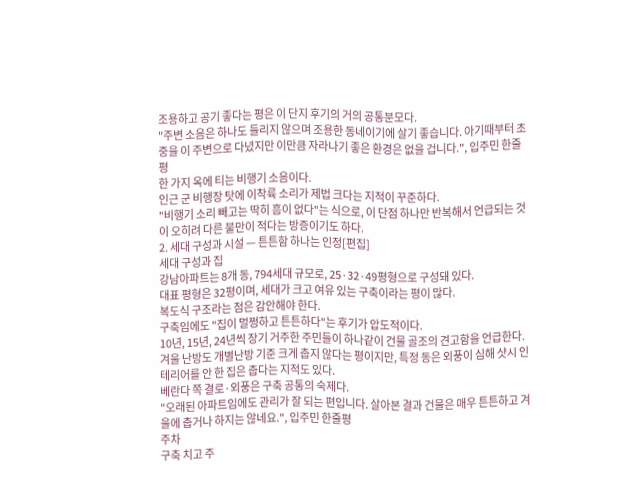조용하고 공기 좋다는 평은 이 단지 후기의 거의 공통분모다.
"주변 소음은 하나도 들리지 않으며 조용한 동네이기에 살기 좋습니다. 아기때부터 초중을 이 주변으로 다녔지만 이만큼 자라나기 좋은 환경은 없을 겁니다.", 입주민 한줄평
한 가지 옥에 티는 비행기 소음이다.
인근 군 비행장 탓에 이착륙 소리가 제법 크다는 지적이 꾸준하다.
"비행기 소리 빼고는 딱히 흠이 없다"는 식으로, 이 단점 하나만 반복해서 언급되는 것이 오히려 다른 불만이 적다는 방증이기도 하다.
2. 세대 구성과 시설 — 튼튼함 하나는 인정[편집]
세대 구성과 집
강남아파트는 8개 동, 794세대 규모로, 25·32·49평형으로 구성돼 있다.
대표 평형은 32평이며, 세대가 크고 여유 있는 구축이라는 평이 많다.
복도식 구조라는 점은 감안해야 한다.
구축임에도 "집이 멀쩡하고 튼튼하다"는 후기가 압도적이다.
10년, 15년, 24년씩 장기 거주한 주민들이 하나같이 건물 골조의 견고함을 언급한다.
겨울 난방도 개별난방 기준 크게 춥지 않다는 평이지만, 특정 동은 외풍이 심해 샷시 인테리어를 안 한 집은 춥다는 지적도 있다.
베란다 쪽 결로·외풍은 구축 공통의 숙제다.
"오래된 아파트임에도 관리가 잘 되는 편입니다. 살아본 결과 건물은 매우 튼튼하고 겨울에 춥거나 하지는 않네요.", 입주민 한줄평
주차
구축 치고 주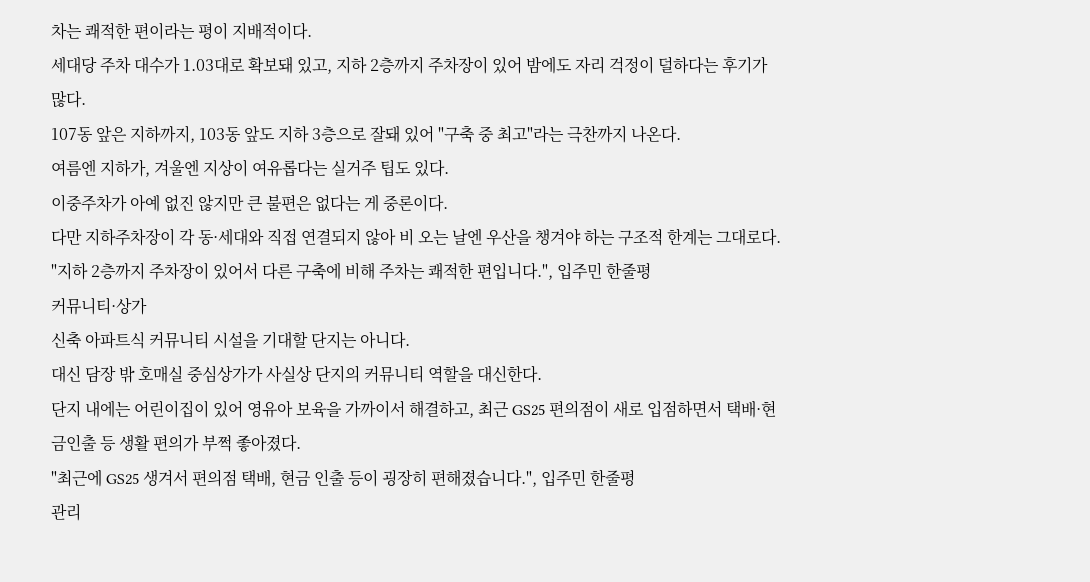차는 쾌적한 편이라는 평이 지배적이다.
세대당 주차 대수가 1.03대로 확보돼 있고, 지하 2층까지 주차장이 있어 밤에도 자리 걱정이 덜하다는 후기가 많다.
107동 앞은 지하까지, 103동 앞도 지하 3층으로 잘돼 있어 "구축 중 최고"라는 극찬까지 나온다.
여름엔 지하가, 겨울엔 지상이 여유롭다는 실거주 팁도 있다.
이중주차가 아예 없진 않지만 큰 불편은 없다는 게 중론이다.
다만 지하주차장이 각 동·세대와 직접 연결되지 않아 비 오는 날엔 우산을 챙겨야 하는 구조적 한계는 그대로다.
"지하 2층까지 주차장이 있어서 다른 구축에 비해 주차는 쾌적한 편입니다.", 입주민 한줄평
커뮤니티·상가
신축 아파트식 커뮤니티 시설을 기대할 단지는 아니다.
대신 담장 밖 호매실 중심상가가 사실상 단지의 커뮤니티 역할을 대신한다.
단지 내에는 어린이집이 있어 영유아 보육을 가까이서 해결하고, 최근 GS25 편의점이 새로 입점하면서 택배·현금인출 등 생활 편의가 부쩍 좋아졌다.
"최근에 GS25 생겨서 편의점 택배, 현금 인출 등이 굉장히 편해졌습니다.", 입주민 한줄평
관리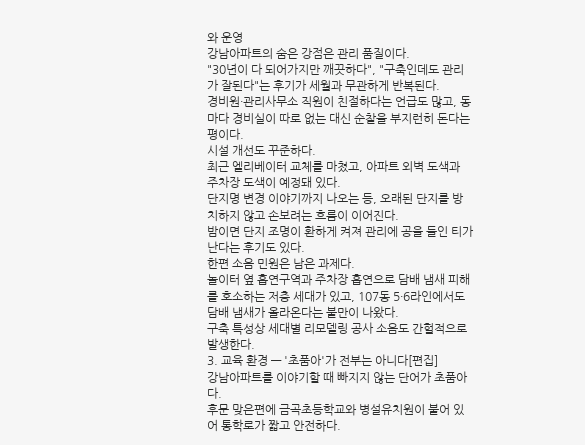와 운영
강남아파트의 숨은 강점은 관리 품질이다.
"30년이 다 되어가지만 깨끗하다", "구축인데도 관리가 잘된다"는 후기가 세월과 무관하게 반복된다.
경비원·관리사무소 직원이 친절하다는 언급도 많고, 동마다 경비실이 따로 없는 대신 순찰을 부지런히 돈다는 평이다.
시설 개선도 꾸준하다.
최근 엘리베이터 교체를 마쳤고, 아파트 외벽 도색과 주차장 도색이 예정돼 있다.
단지명 변경 이야기까지 나오는 등, 오래된 단지를 방치하지 않고 손보려는 흐름이 이어진다.
밤이면 단지 조명이 환하게 켜져 관리에 공을 들인 티가 난다는 후기도 있다.
한편 소음 민원은 남은 과제다.
놀이터 옆 흡연구역과 주차장 흡연으로 담배 냄새 피해를 호소하는 저층 세대가 있고, 107동 5·6라인에서도 담배 냄새가 올라온다는 불만이 나왔다.
구축 특성상 세대별 리모델링 공사 소음도 간헐적으로 발생한다.
3. 교육 환경 — '초품아'가 전부는 아니다[편집]
강남아파트를 이야기할 때 빠지지 않는 단어가 초품아다.
후문 맞은편에 금곡초등학교와 병설유치원이 붙어 있어 통학로가 짧고 안전하다.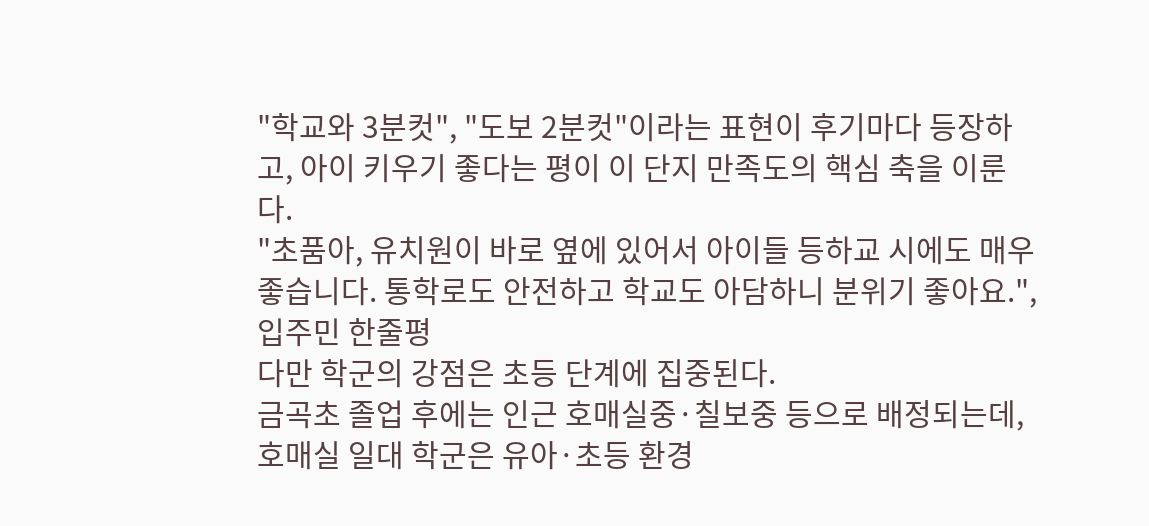"학교와 3분컷", "도보 2분컷"이라는 표현이 후기마다 등장하고, 아이 키우기 좋다는 평이 이 단지 만족도의 핵심 축을 이룬다.
"초품아, 유치원이 바로 옆에 있어서 아이들 등하교 시에도 매우 좋습니다. 통학로도 안전하고 학교도 아담하니 분위기 좋아요.", 입주민 한줄평
다만 학군의 강점은 초등 단계에 집중된다.
금곡초 졸업 후에는 인근 호매실중·칠보중 등으로 배정되는데, 호매실 일대 학군은 유아·초등 환경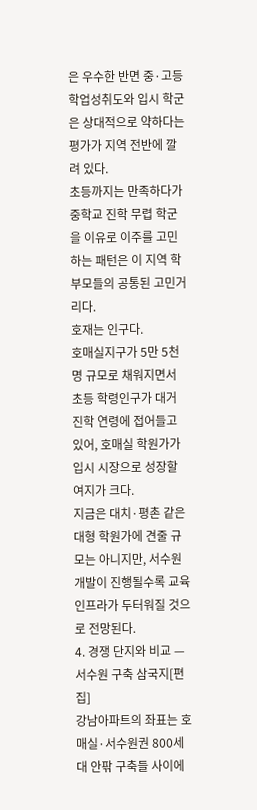은 우수한 반면 중·고등 학업성취도와 입시 학군은 상대적으로 약하다는 평가가 지역 전반에 깔려 있다.
초등까지는 만족하다가 중학교 진학 무렵 학군을 이유로 이주를 고민하는 패턴은 이 지역 학부모들의 공통된 고민거리다.
호재는 인구다.
호매실지구가 5만 5천 명 규모로 채워지면서 초등 학령인구가 대거 진학 연령에 접어들고 있어, 호매실 학원가가 입시 시장으로 성장할 여지가 크다.
지금은 대치·평촌 같은 대형 학원가에 견줄 규모는 아니지만, 서수원 개발이 진행될수록 교육 인프라가 두터워질 것으로 전망된다.
4. 경쟁 단지와 비교 — 서수원 구축 삼국지[편집]
강남아파트의 좌표는 호매실·서수원권 800세대 안팎 구축들 사이에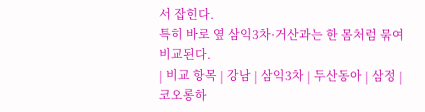서 잡힌다.
특히 바로 옆 삼익3차·거산과는 한 몸처럼 묶여 비교된다.
| 비교 항목 | 강남 | 삼익3차 | 두산동아 | 삼정 | 코오롱하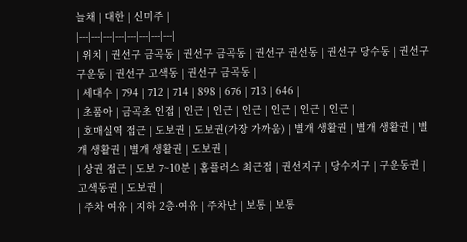늘채 | 대한 | 신미주 |
|---|---|---|---|---|---|---|---|
| 위치 | 권선구 금곡동 | 권선구 금곡동 | 권선구 권선동 | 권선구 당수동 | 권선구 구운동 | 권선구 고색동 | 권선구 금곡동 |
| 세대수 | 794 | 712 | 714 | 898 | 676 | 713 | 646 |
| 초품아 | 금곡초 인접 | 인근 | 인근 | 인근 | 인근 | 인근 | 인근 |
| 호매실역 접근 | 도보권 | 도보권(가장 가까움) | 별개 생활권 | 별개 생활권 | 별개 생활권 | 별개 생활권 | 도보권 |
| 상권 접근 | 도보 7~10분 | 홈플러스 최근접 | 권선지구 | 당수지구 | 구운동권 | 고색동권 | 도보권 |
| 주차 여유 | 지하 2층·여유 | 주차난 | 보통 | 보통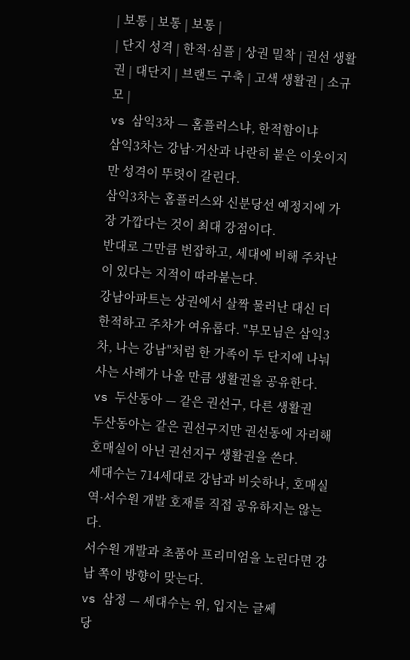| 보통 | 보통 | 보통 |
| 단지 성격 | 한적·심플 | 상권 밀착 | 권선 생활권 | 대단지 | 브랜드 구축 | 고색 생활권 | 소규모 |
vs 삼익3차 — 홈플러스냐, 한적함이냐
삼익3차는 강남·거산과 나란히 붙은 이웃이지만 성격이 뚜렷이 갈린다.
삼익3차는 홈플러스와 신분당선 예정지에 가장 가깝다는 것이 최대 강점이다.
반대로 그만큼 번잡하고, 세대에 비해 주차난이 있다는 지적이 따라붙는다.
강남아파트는 상권에서 살짝 물러난 대신 더 한적하고 주차가 여유롭다. "부모님은 삼익3차, 나는 강남"처럼 한 가족이 두 단지에 나눠 사는 사례가 나올 만큼 생활권을 공유한다.
vs 두산동아 — 같은 권선구, 다른 생활권
두산동아는 같은 권선구지만 권선동에 자리해 호매실이 아닌 권선지구 생활권을 쓴다.
세대수는 714세대로 강남과 비슷하나, 호매실역·서수원 개발 호재를 직접 공유하지는 않는다.
서수원 개발과 초품아 프리미엄을 노린다면 강남 쪽이 방향이 맞는다.
vs 삼정 — 세대수는 위, 입지는 글쎄
당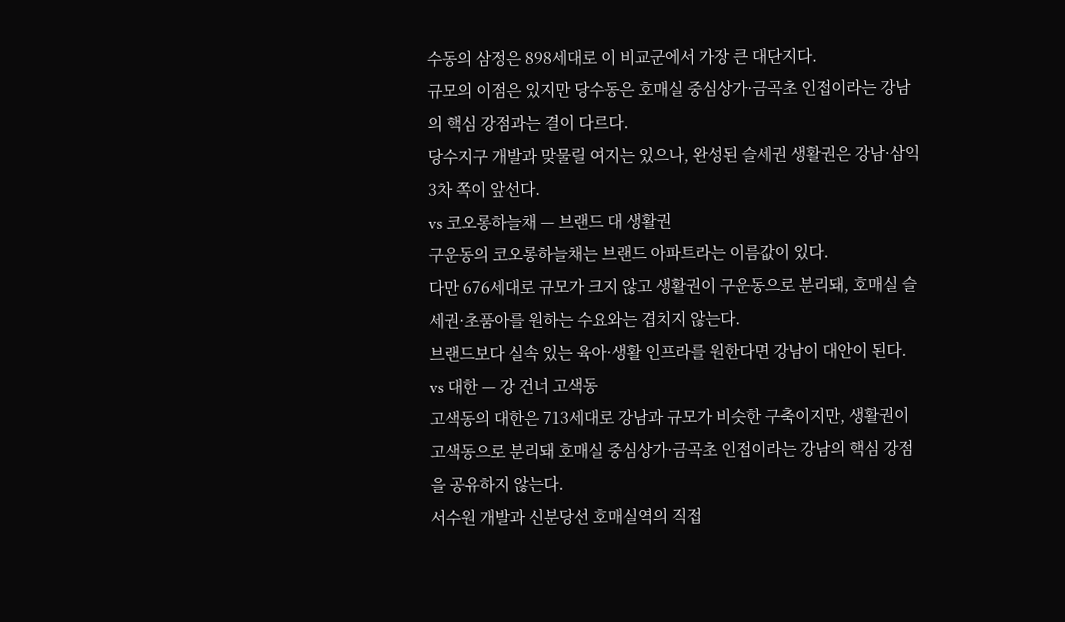수동의 삼정은 898세대로 이 비교군에서 가장 큰 대단지다.
규모의 이점은 있지만 당수동은 호매실 중심상가·금곡초 인접이라는 강남의 핵심 강점과는 결이 다르다.
당수지구 개발과 맞물릴 여지는 있으나, 완성된 슬세권 생활권은 강남·삼익3차 쪽이 앞선다.
vs 코오롱하늘채 — 브랜드 대 생활권
구운동의 코오롱하늘채는 브랜드 아파트라는 이름값이 있다.
다만 676세대로 규모가 크지 않고 생활권이 구운동으로 분리돼, 호매실 슬세권·초품아를 원하는 수요와는 겹치지 않는다.
브랜드보다 실속 있는 육아·생활 인프라를 원한다면 강남이 대안이 된다.
vs 대한 — 강 건너 고색동
고색동의 대한은 713세대로 강남과 규모가 비슷한 구축이지만, 생활권이 고색동으로 분리돼 호매실 중심상가·금곡초 인접이라는 강남의 핵심 강점을 공유하지 않는다.
서수원 개발과 신분당선 호매실역의 직접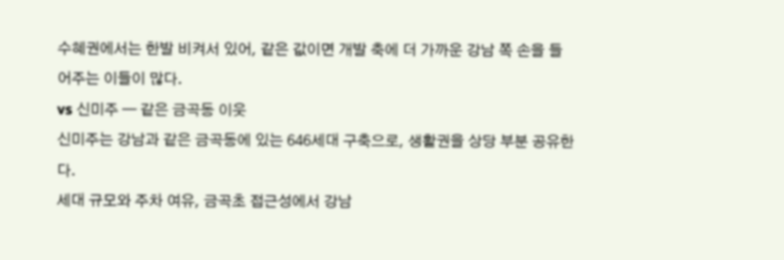수혜권에서는 한발 비켜서 있어, 같은 값이면 개발 축에 더 가까운 강남 쪽 손을 들어주는 이들이 많다.
vs 신미주 — 같은 금곡동 이웃
신미주는 강남과 같은 금곡동에 있는 646세대 구축으로, 생활권을 상당 부분 공유한다.
세대 규모와 주차 여유, 금곡초 접근성에서 강남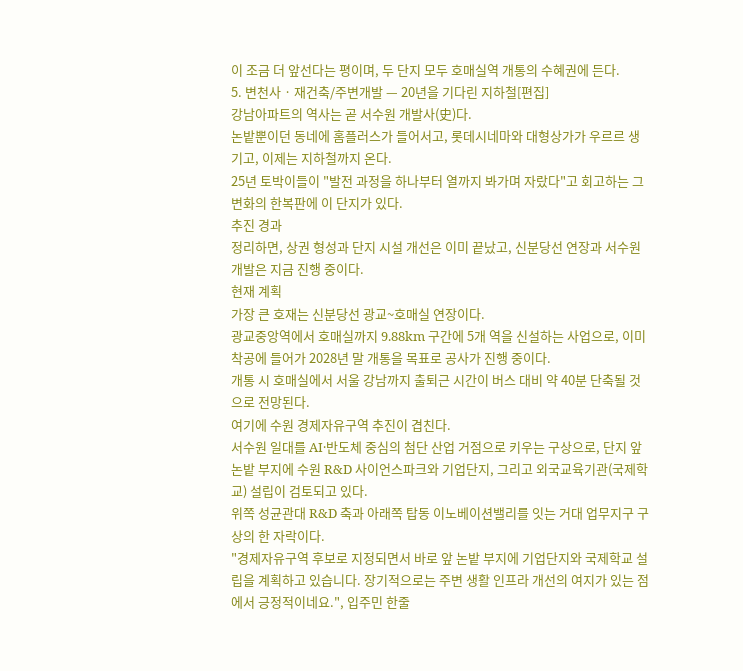이 조금 더 앞선다는 평이며, 두 단지 모두 호매실역 개통의 수혜권에 든다.
5. 변천사 · 재건축/주변개발 — 20년을 기다린 지하철[편집]
강남아파트의 역사는 곧 서수원 개발사(史)다.
논밭뿐이던 동네에 홈플러스가 들어서고, 롯데시네마와 대형상가가 우르르 생기고, 이제는 지하철까지 온다.
25년 토박이들이 "발전 과정을 하나부터 열까지 봐가며 자랐다"고 회고하는 그 변화의 한복판에 이 단지가 있다.
추진 경과
정리하면, 상권 형성과 단지 시설 개선은 이미 끝났고, 신분당선 연장과 서수원 개발은 지금 진행 중이다.
현재 계획
가장 큰 호재는 신분당선 광교~호매실 연장이다.
광교중앙역에서 호매실까지 9.88km 구간에 5개 역을 신설하는 사업으로, 이미 착공에 들어가 2028년 말 개통을 목표로 공사가 진행 중이다.
개통 시 호매실에서 서울 강남까지 출퇴근 시간이 버스 대비 약 40분 단축될 것으로 전망된다.
여기에 수원 경제자유구역 추진이 겹친다.
서수원 일대를 AI·반도체 중심의 첨단 산업 거점으로 키우는 구상으로, 단지 앞 논밭 부지에 수원 R&D 사이언스파크와 기업단지, 그리고 외국교육기관(국제학교) 설립이 검토되고 있다.
위쪽 성균관대 R&D 축과 아래쪽 탑동 이노베이션밸리를 잇는 거대 업무지구 구상의 한 자락이다.
"경제자유구역 후보로 지정되면서 바로 앞 논밭 부지에 기업단지와 국제학교 설립을 계획하고 있습니다. 장기적으로는 주변 생활 인프라 개선의 여지가 있는 점에서 긍정적이네요.", 입주민 한줄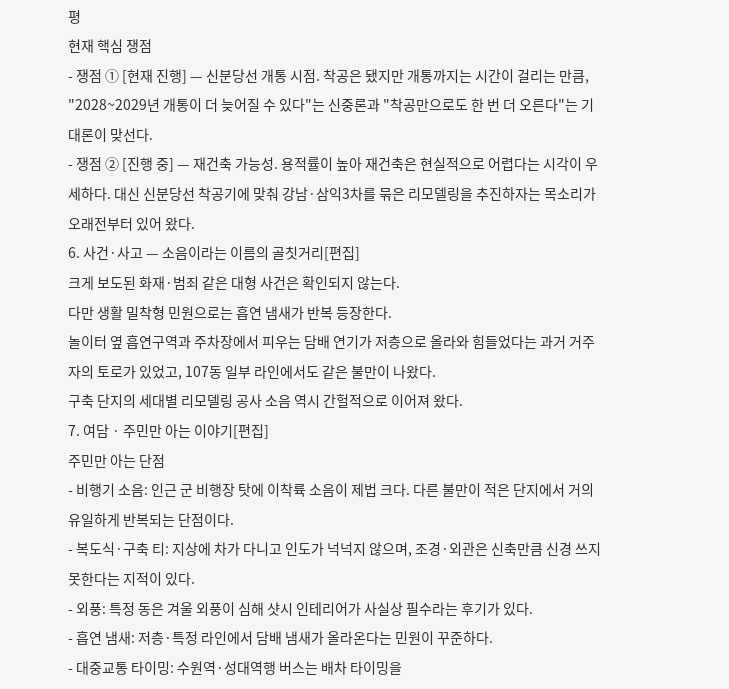평
현재 핵심 쟁점
- 쟁점 ① [현재 진행] — 신분당선 개통 시점. 착공은 됐지만 개통까지는 시간이 걸리는 만큼, "2028~2029년 개통이 더 늦어질 수 있다"는 신중론과 "착공만으로도 한 번 더 오른다"는 기대론이 맞선다.
- 쟁점 ② [진행 중] — 재건축 가능성. 용적률이 높아 재건축은 현실적으로 어렵다는 시각이 우세하다. 대신 신분당선 착공기에 맞춰 강남·삼익3차를 묶은 리모델링을 추진하자는 목소리가 오래전부터 있어 왔다.
6. 사건·사고 — 소음이라는 이름의 골칫거리[편집]
크게 보도된 화재·범죄 같은 대형 사건은 확인되지 않는다.
다만 생활 밀착형 민원으로는 흡연 냄새가 반복 등장한다.
놀이터 옆 흡연구역과 주차장에서 피우는 담배 연기가 저층으로 올라와 힘들었다는 과거 거주자의 토로가 있었고, 107동 일부 라인에서도 같은 불만이 나왔다.
구축 단지의 세대별 리모델링 공사 소음 역시 간헐적으로 이어져 왔다.
7. 여담 · 주민만 아는 이야기[편집]
주민만 아는 단점
- 비행기 소음: 인근 군 비행장 탓에 이착륙 소음이 제법 크다. 다른 불만이 적은 단지에서 거의 유일하게 반복되는 단점이다.
- 복도식·구축 티: 지상에 차가 다니고 인도가 넉넉지 않으며, 조경·외관은 신축만큼 신경 쓰지 못한다는 지적이 있다.
- 외풍: 특정 동은 겨울 외풍이 심해 샷시 인테리어가 사실상 필수라는 후기가 있다.
- 흡연 냄새: 저층·특정 라인에서 담배 냄새가 올라온다는 민원이 꾸준하다.
- 대중교통 타이밍: 수원역·성대역행 버스는 배차 타이밍을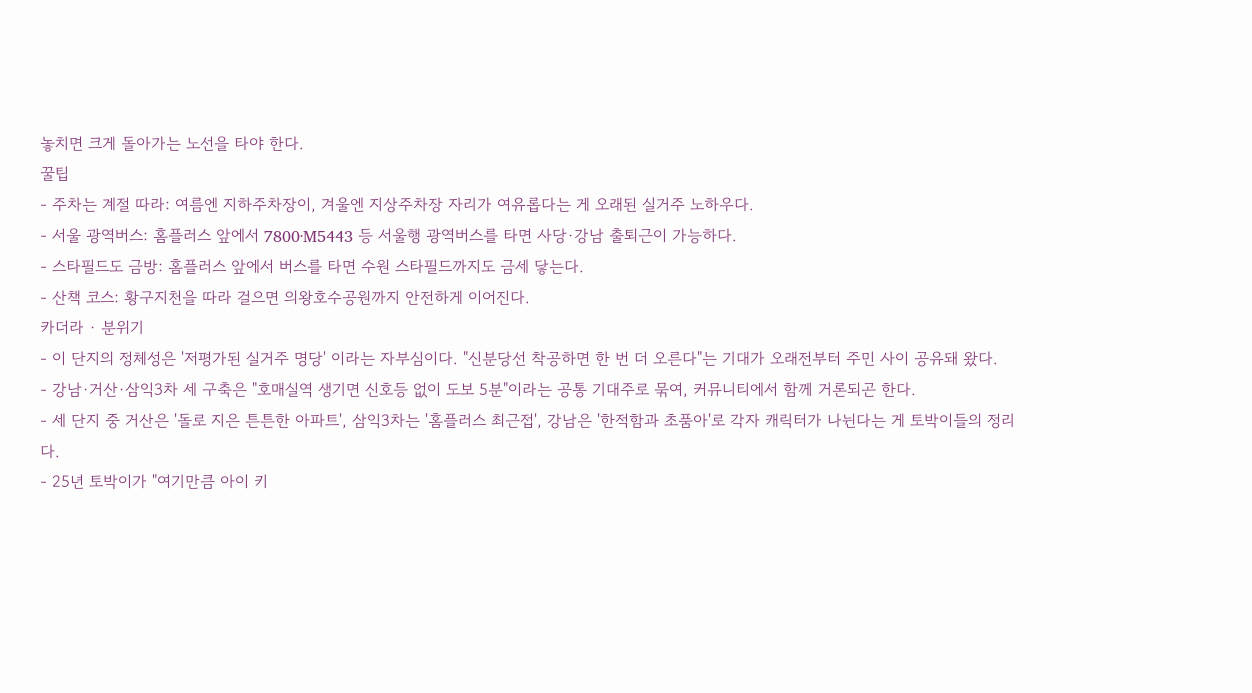놓치면 크게 돌아가는 노선을 타야 한다.
꿀팁
- 주차는 계절 따라: 여름엔 지하주차장이, 겨울엔 지상주차장 자리가 여유롭다는 게 오래된 실거주 노하우다.
- 서울 광역버스: 홈플러스 앞에서 7800·M5443 등 서울행 광역버스를 타면 사당·강남 출퇴근이 가능하다.
- 스타필드도 금방: 홈플러스 앞에서 버스를 타면 수원 스타필드까지도 금세 닿는다.
- 산책 코스: 황구지천을 따라 걸으면 의왕호수공원까지 안전하게 이어진다.
카더라 · 분위기
- 이 단지의 정체성은 '저평가된 실거주 명당' 이라는 자부심이다. "신분당선 착공하면 한 번 더 오른다"는 기대가 오래전부터 주민 사이 공유돼 왔다.
- 강남·거산·삼익3차 세 구축은 "호매실역 생기면 신호등 없이 도보 5분"이라는 공통 기대주로 묶여, 커뮤니티에서 함께 거론되곤 한다.
- 세 단지 중 거산은 '돌로 지은 튼튼한 아파트', 삼익3차는 '홈플러스 최근접', 강남은 '한적함과 초품아'로 각자 캐릭터가 나뉜다는 게 토박이들의 정리다.
- 25년 토박이가 "여기만큼 아이 키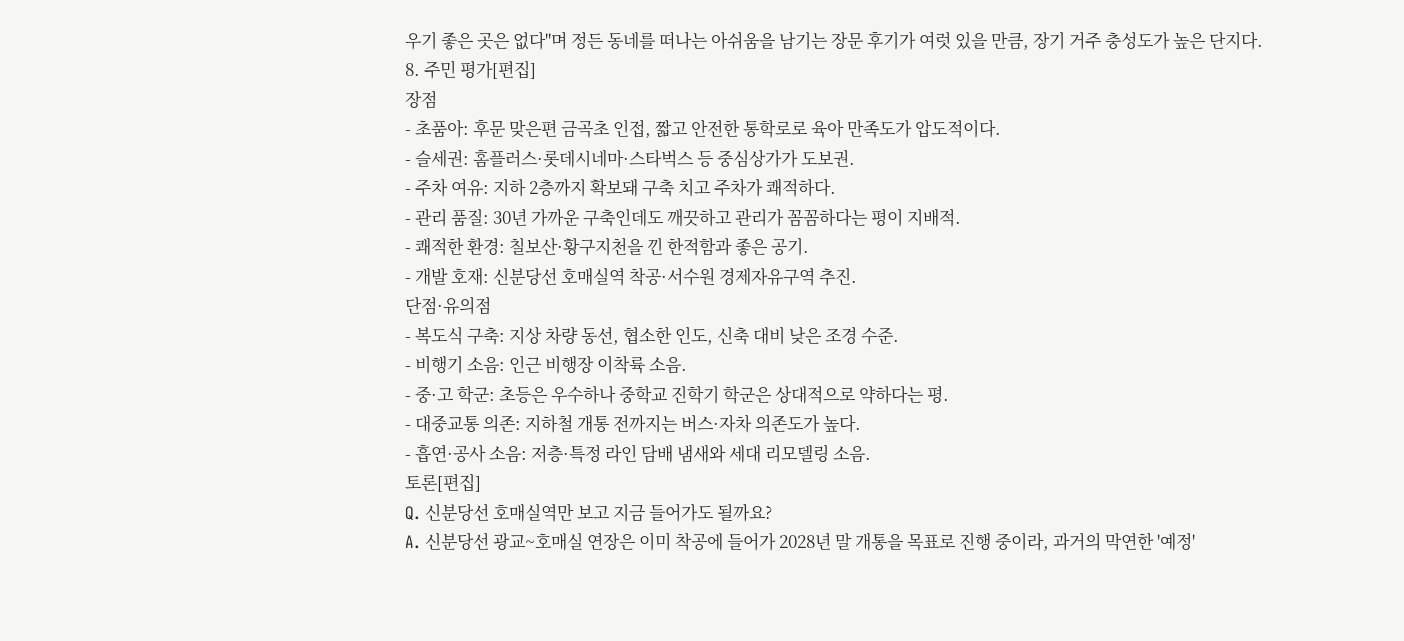우기 좋은 곳은 없다"며 정든 동네를 떠나는 아쉬움을 남기는 장문 후기가 여럿 있을 만큼, 장기 거주 충성도가 높은 단지다.
8. 주민 평가[편집]
장점
- 초품아: 후문 맞은편 금곡초 인접, 짧고 안전한 통학로로 육아 만족도가 압도적이다.
- 슬세권: 홈플러스·롯데시네마·스타벅스 등 중심상가가 도보권.
- 주차 여유: 지하 2층까지 확보돼 구축 치고 주차가 쾌적하다.
- 관리 품질: 30년 가까운 구축인데도 깨끗하고 관리가 꼼꼼하다는 평이 지배적.
- 쾌적한 환경: 칠보산·황구지천을 낀 한적함과 좋은 공기.
- 개발 호재: 신분당선 호매실역 착공·서수원 경제자유구역 추진.
단점·유의점
- 복도식 구축: 지상 차량 동선, 협소한 인도, 신축 대비 낮은 조경 수준.
- 비행기 소음: 인근 비행장 이착륙 소음.
- 중·고 학군: 초등은 우수하나 중학교 진학기 학군은 상대적으로 약하다는 평.
- 대중교통 의존: 지하철 개통 전까지는 버스·자차 의존도가 높다.
- 흡연·공사 소음: 저층·특정 라인 담배 냄새와 세대 리모델링 소음.
토론[편집]
Q. 신분당선 호매실역만 보고 지금 들어가도 될까요?
A. 신분당선 광교~호매실 연장은 이미 착공에 들어가 2028년 말 개통을 목표로 진행 중이라, 과거의 막연한 '예정'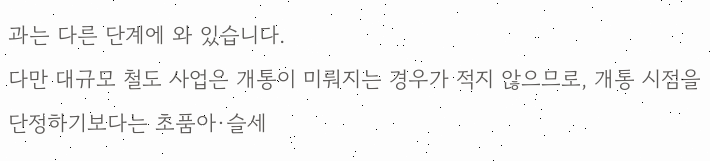과는 다른 단계에 와 있습니다.
다만 대규모 철도 사업은 개통이 미뤄지는 경우가 적지 않으므로, 개통 시점을 단정하기보다는 초품아·슬세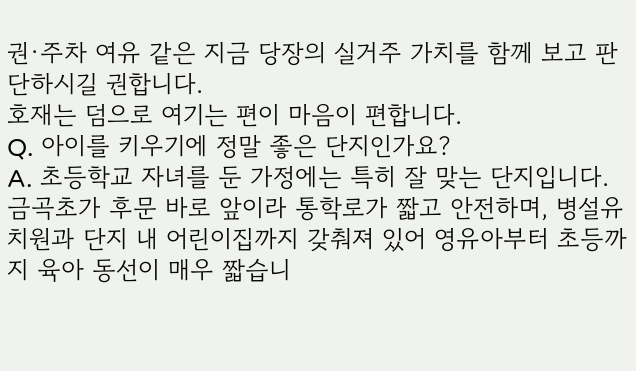권·주차 여유 같은 지금 당장의 실거주 가치를 함께 보고 판단하시길 권합니다.
호재는 덤으로 여기는 편이 마음이 편합니다.
Q. 아이를 키우기에 정말 좋은 단지인가요?
A. 초등학교 자녀를 둔 가정에는 특히 잘 맞는 단지입니다.
금곡초가 후문 바로 앞이라 통학로가 짧고 안전하며, 병설유치원과 단지 내 어린이집까지 갖춰져 있어 영유아부터 초등까지 육아 동선이 매우 짧습니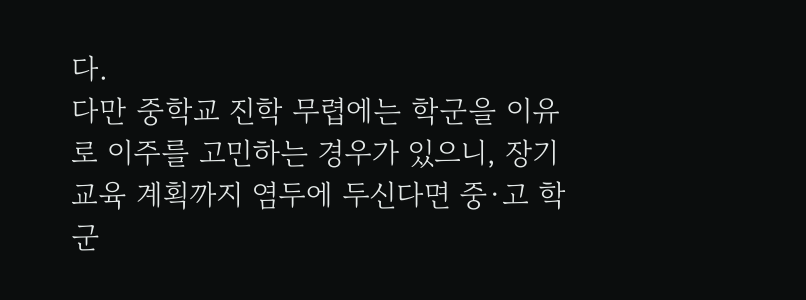다.
다만 중학교 진학 무렵에는 학군을 이유로 이주를 고민하는 경우가 있으니, 장기 교육 계획까지 염두에 두신다면 중·고 학군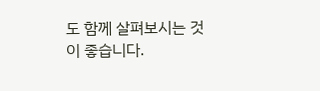도 함께 살펴보시는 것이 좋습니다.